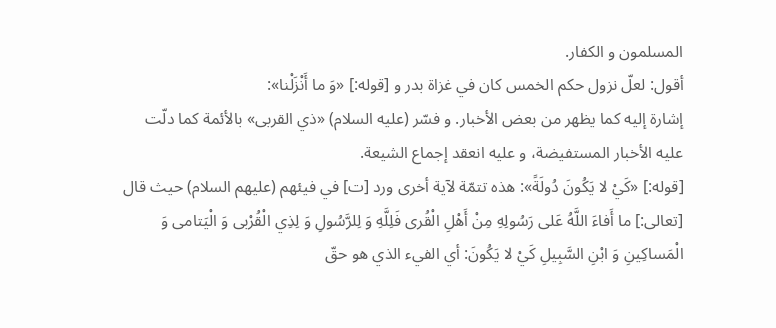المسلمون و الكفار.
أقول: لعلّ نزول حكم الخمس كان في غزاة بدر و [قوله:] «وَ ما أَنْزَلْنا»:
إشارة إليه كما يظهر من بعض الأخبار. و فسّر (عليه السلام) «ذي القربى» بالأئمة كما دلّت عليه الأخبار المستفيضة، و عليه انعقد إجماع الشيعة.
[قوله:] «كَيْ لا يَكُونَ دُولَةً»: هذه تتمّة لآية أخرى ورد [ت] في فيئهم (عليهم السلام) حيث قال [تعالى:] ما أَفاءَ اللَّهُ عَلى رَسُولِهِ مِنْ أَهْلِ الْقُرى فَلِلَّهِ وَ لِلرَّسُولِ وَ لِذِي الْقُرْبى وَ الْيَتامى وَ الْمَساكِينِ وَ ابْنِ السَّبِيلِ كَيْ لا يَكُونَ: أي الفيء الذي هو حقّ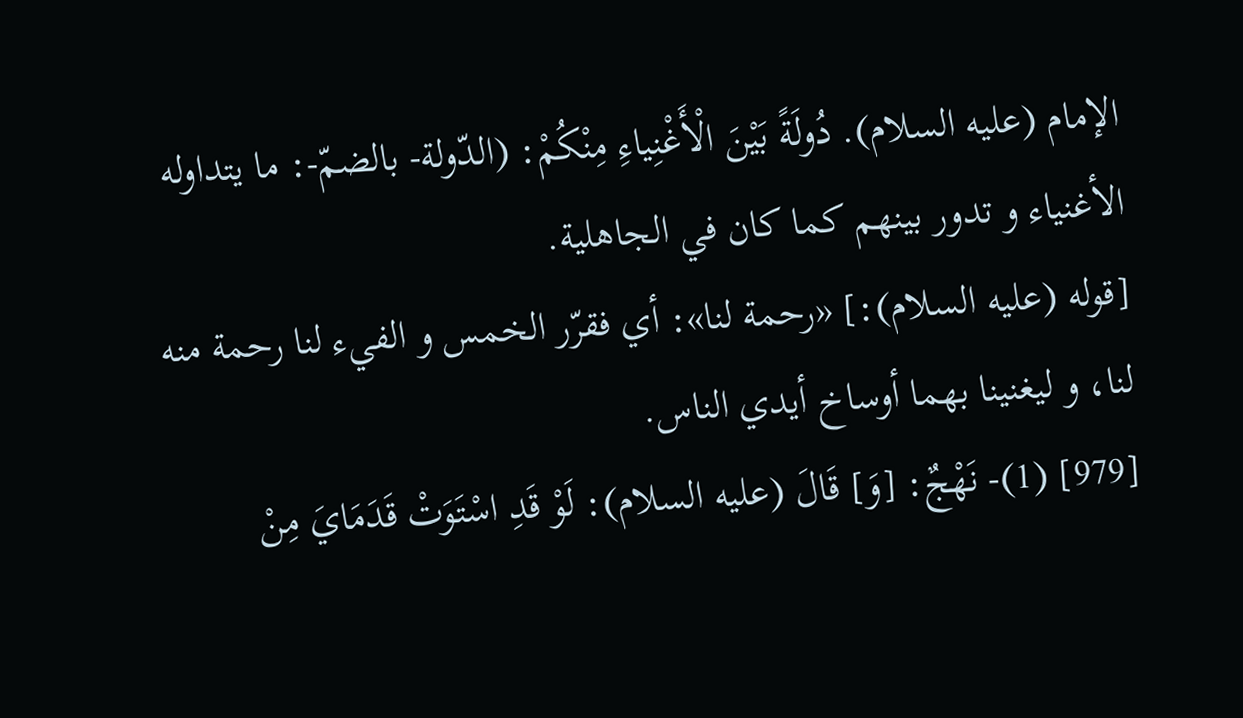الإمام (عليه السلام). دُولَةً بَيْنَ الْأَغْنِياءِ مِنْكُمْ: (الدّولة- بالضمّ-: ما يتداوله الأغنياء و تدور بينهم كما كان في الجاهلية.
[قوله (عليه السلام):] «رحمة لنا»: أي فقرّر الخمس و الفيء لنا رحمة منه لنا، و ليغنينا بهما أوساخ أيدي الناس.
[979] (1)- نَهْجٌ: [وَ] قَالَ (عليه السلام): لَوْ قَدِ اسْتَوَتْ قَدَمَايَ مِنْ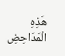هَذِهِ الْمَدَاحِضِ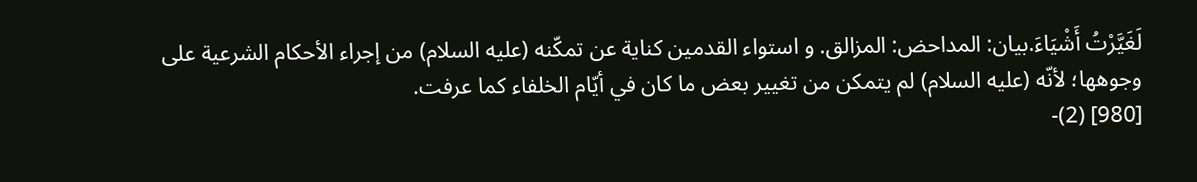لَغَيَّرْتُ أَشْيَاءَ.بيان: المداحض: المزالق. و استواء القدمين كناية عن تمكّنه (عليه السلام) من إجراء الأحكام الشرعية على وجوهها؛ لأنّه (عليه السلام) لم يتمكن من تغيير بعض ما كان في أيّام الخلفاء كما عرفت.
[980] (2)-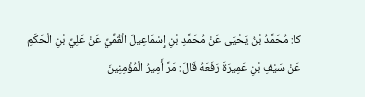كا: مُحَمَّدُ بْنُ يَحْيَى عَنْ مُحَمَّدِ بْنِ إِسْمَاعِيلَ الْقُمِّيِّ عَنْ عَلِيِّ بْنِ الْحَكَمِ عَنْ سَيْفِ بْنِ عَمِيرَةَ رَفَعَهُ قَالَ: مَرَّ أَمِيرُ الْمُؤْمِنِينَ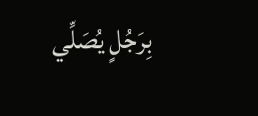بِرَجُلٍ يُصَلِّي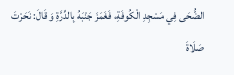الضُّحَى فِي مَسْجِدِ الْكُوفَةِ، فَغَمَزَ جَنْبَهُ بِالدِّرَّةِ وَ قَالَ: نَحَرْتَ صَلَاةَ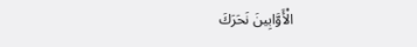الْأَوَّابِينَ نَحَرَكَ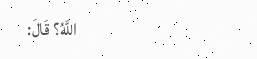اللَّهُ؟ قَالَ: